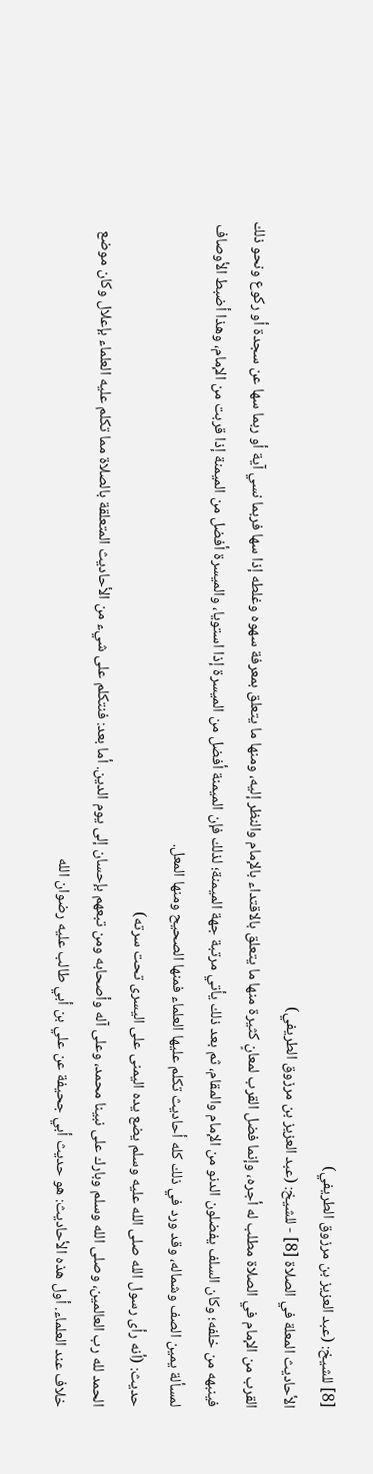[8] للشيخ: (عبد العزيز بن مرزوق الطريفي)
الأحاديث المعلة في الصلاة [8] - للشيخ: (عبد العزيز بن مرزوق الطريفي)
القرب من الإمام في الصلاة مطلب له أجره، وإنما فضل القرب لمعانٍ كثيرة منها ما يتعلق بالاقتداء بالإمام والنظر إليه، ومنها ما يتعلق بمعرفة سهوه وغلطه إذا سها فربما نسي آية أو ربما سها عن سجدة أو ركوع ونحو ذلك فينبهه من خلفه؛ وكان السلف يفضلون الدنو من الإمام والمقام، ثم بعد ذلك يأتي مرتبة جهة الميمنة؛ لذلك فإن الميمنة أفضل من الميسرة إذا استويا، والميسرة أفضل من الميمنة إذا قربت من الإمام، وهذا أضبط الأوصاف لمسألة يمين الصف وشماله، وقد ورد في ذلك كله أحاديث تكلم عليها العلماء فمنها الصحيح ومنها المعل.
حديث: (أنه رأى رسول الله صلى الله عليه وسلم يضع يده اليمنى على اليسرى تحت سرته)
الحمد لله رب العالمين، وصلى الله وسلم وبارك على نبينا محمد، وعلى آله وأصحابه ومن تبعهم بإحسان إلى يوم الدين. أما بعد: فنتكلم على شيء من الأحاديث المتعلقة بالصلاة مما تكلم عليه العلماء بإعلال وكان موضع خلاف عند العلماء. أول هذه الأحاديث: هو حديث أبي جحيفة عن علي بن أبي طالب عليه رضوان الله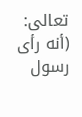تعالى: (أنه رأى رسول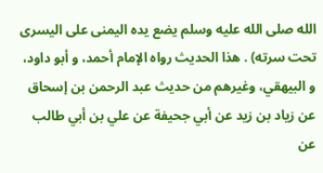الله صلى الله عليه وسلم يضع يده اليمنى على اليسرى تحت سرته) . هذا الحديث رواه الإمام أحمد، و أبو داود، و البيهقي، وغيرهم من حديث عبد الرحمن بن إسحاق عن زياد بن زيد عن أبي جحيفة عن علي بن أبي طالب عن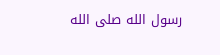رسول الله صلى الله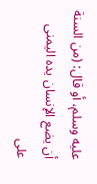عليه وسلم، أو قال: (من السنة أن يضع الإنسان يده اليمنى على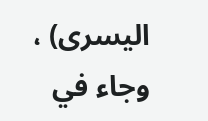اليسرى) ، وجاء في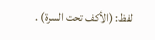لفظ: (الأكف تحت السرة) .